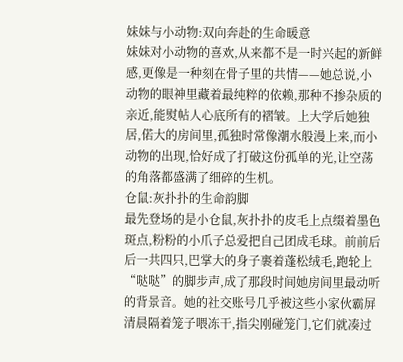妹妹与小动物:双向奔赴的生命暖意
妹妹对小动物的喜欢,从来都不是一时兴起的新鲜感,更像是一种刻在骨子里的共情——她总说,小动物的眼神里藏着最纯粹的依赖,那种不掺杂质的亲近,能熨帖人心底所有的褶皱。上大学后她独居,偌大的房间里,孤独时常像潮水般漫上来,而小动物的出现,恰好成了打破这份孤单的光,让空荡的角落都盛满了细碎的生机。
仓鼠:灰扑扑的生命韵脚
最先登场的是小仓鼠,灰扑扑的皮毛上点缀着墨色斑点,粉粉的小爪子总爱把自己团成毛球。前前后后一共四只,巴掌大的身子裹着蓬松绒毛,跑轮上“哒哒”的脚步声,成了那段时间她房间里最动听的背景音。她的社交账号几乎被这些小家伙霸屏
清晨隔着笼子喂冻干,指尖刚碰笼门,它们就凑过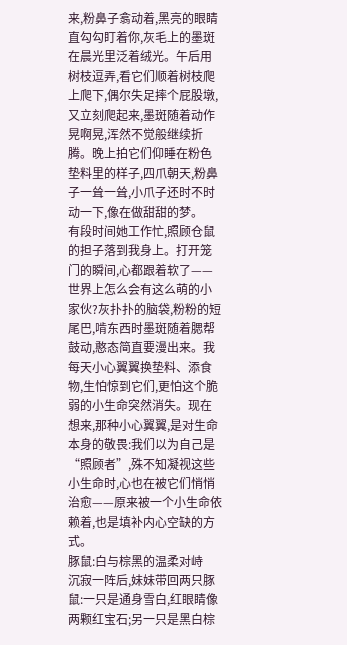来,粉鼻子翕动着,黑亮的眼睛直勾勾盯着你,灰毛上的墨斑在晨光里泛着绒光。午后用树枝逗弄,看它们顺着树枝爬上爬下,偶尔失足摔个屁股墩,又立刻爬起来,墨斑随着动作晃啊晃,浑然不觉般继续折腾。晚上拍它们仰睡在粉色垫料里的样子,四爪朝天,粉鼻子一耸一耸,小爪子还时不时动一下,像在做甜甜的梦。
有段时间她工作忙,照顾仓鼠的担子落到我身上。打开笼门的瞬间,心都跟着软了——世界上怎么会有这么萌的小家伙?灰扑扑的脑袋,粉粉的短尾巴,啃东西时墨斑随着腮帮鼓动,憨态简直要漫出来。我每天小心翼翼换垫料、添食物,生怕惊到它们,更怕这个脆弱的小生命突然消失。现在想来,那种小心翼翼,是对生命本身的敬畏:我们以为自己是“照顾者”,殊不知凝视这些小生命时,心也在被它们悄悄治愈——原来被一个小生命依赖着,也是填补内心空缺的方式。
豚鼠:白与棕黑的温柔对峙
沉寂一阵后,妹妹带回两只豚鼠:一只是通身雪白,红眼睛像两颗红宝石;另一只是黑白棕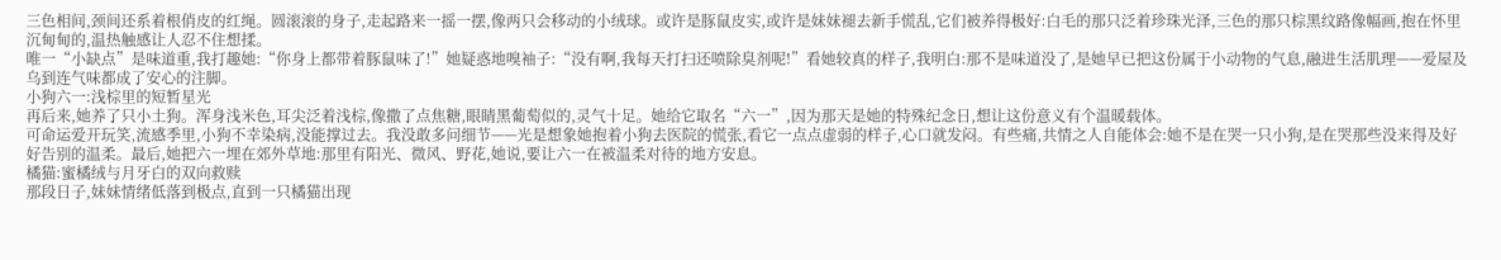三色相间,颈间还系着根俏皮的红绳。圆滚滚的身子,走起路来一摇一摆,像两只会移动的小绒球。或许是豚鼠皮实,或许是妹妹褪去新手慌乱,它们被养得极好:白毛的那只泛着珍珠光泽,三色的那只棕黑纹路像幅画,抱在怀里沉甸甸的,温热触感让人忍不住想揉。
唯一“小缺点”是味道重,我打趣她:“你身上都带着豚鼠味了!”她疑惑地嗅袖子:“没有啊,我每天打扫还喷除臭剂呢!”看她较真的样子,我明白:那不是味道没了,是她早已把这份属于小动物的气息,融进生活肌理——爱屋及乌到连气味都成了安心的注脚。
小狗六一:浅棕里的短暂星光
再后来,她养了只小土狗。浑身浅米色,耳尖泛着浅棕,像撒了点焦糖,眼睛黑葡萄似的,灵气十足。她给它取名“六一”,因为那天是她的特殊纪念日,想让这份意义有个温暖载体。
可命运爱开玩笑,流感季里,小狗不幸染病,没能撑过去。我没敢多问细节——光是想象她抱着小狗去医院的慌张,看它一点点虚弱的样子,心口就发闷。有些痛,共情之人自能体会:她不是在哭一只小狗,是在哭那些没来得及好好告别的温柔。最后,她把六一埋在郊外草地:那里有阳光、微风、野花,她说,要让六一在被温柔对待的地方安息。
橘猫:蜜橘绒与月牙白的双向救赎
那段日子,妹妹情绪低落到极点,直到一只橘猫出现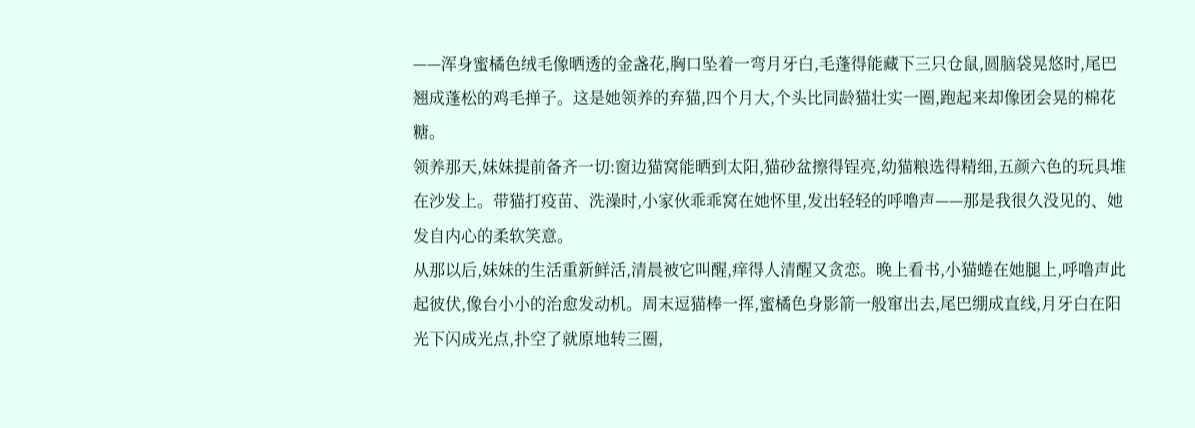——浑身蜜橘色绒毛像晒透的金盏花,胸口坠着一弯月牙白,毛蓬得能藏下三只仓鼠,圆脑袋晃悠时,尾巴翘成蓬松的鸡毛掸子。这是她领养的弃猫,四个月大,个头比同龄猫壮实一圈,跑起来却像团会晃的棉花糖。
领养那天,妹妹提前备齐一切:窗边猫窝能晒到太阳,猫砂盆擦得锃亮,幼猫粮选得精细,五颜六色的玩具堆在沙发上。带猫打疫苗、洗澡时,小家伙乖乖窝在她怀里,发出轻轻的呼噜声——那是我很久没见的、她发自内心的柔软笑意。
从那以后,妹妹的生活重新鲜活,清晨被它叫醒,痒得人清醒又贪恋。晚上看书,小猫蜷在她腿上,呼噜声此起彼伏,像台小小的治愈发动机。周末逗猫棒一挥,蜜橘色身影箭一般窜出去,尾巴绷成直线,月牙白在阳光下闪成光点,扑空了就原地转三圈,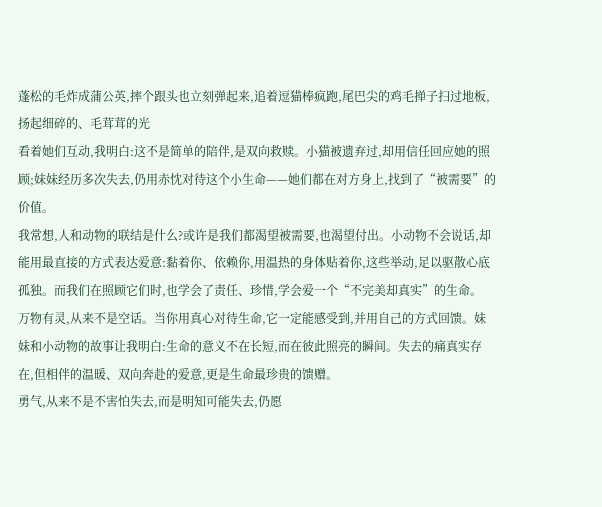蓬松的毛炸成蒲公英,摔个跟头也立刻弹起来,追着逗猫棒疯跑,尾巴尖的鸡毛掸子扫过地板,扬起细碎的、毛茸茸的光
看着她们互动,我明白:这不是简单的陪伴,是双向救赎。小猫被遗弃过,却用信任回应她的照顾;妹妹经历多次失去,仍用赤忱对待这个小生命——她们都在对方身上,找到了“被需要”的价值。
我常想,人和动物的联结是什么?或许是我们都渴望被需要,也渴望付出。小动物不会说话,却能用最直接的方式表达爱意:黏着你、依赖你,用温热的身体贴着你,这些举动,足以驱散心底孤独。而我们在照顾它们时,也学会了责任、珍惜,学会爱一个“不完美却真实”的生命。
万物有灵,从来不是空话。当你用真心对待生命,它一定能感受到,并用自己的方式回馈。妹妹和小动物的故事让我明白:生命的意义不在长短,而在彼此照亮的瞬间。失去的痛真实存在,但相伴的温暖、双向奔赴的爱意,更是生命最珍贵的馈赠。
勇气,从来不是不害怕失去,而是明知可能失去,仍愿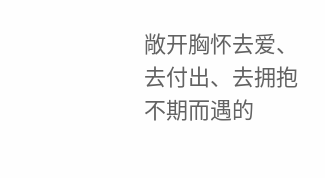敞开胸怀去爱、去付出、去拥抱不期而遇的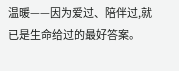温暖——因为爱过、陪伴过,就已是生命给过的最好答案。